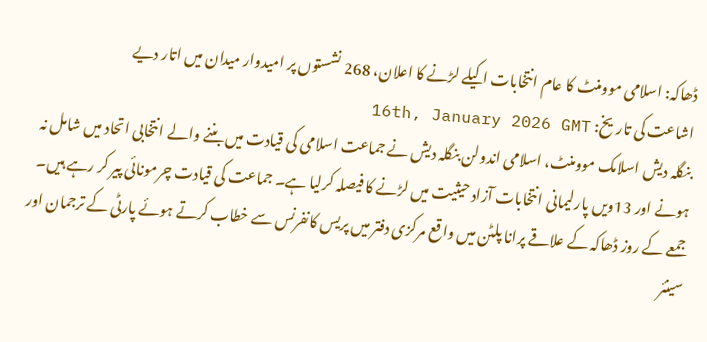ڈھاکہ: اسلامی موومنٹ کا عام انتخابات اکیلے لڑنے کا اعلان، 268 نشستوں پر امیدوار میدان میں اتار دیے
اشاعت کی تاریخ: 16th, January 2026 GMT
بنگلہ دیش اسلامک موومنٹ، اسلامی اندولن بنگلہ دیش نے جماعت اسلامی کی قیادت میں بننے والے انتخابی اتحاد میں شامل نہ ہونے اور 13ویں پارلیمانی انتخابات آزاد حیثیت میں لڑنے کا فیصلہ کرلیا ہے۔ جماعت کی قیادت چرمونائی پیر کر رہے ہیں۔
جمعے کے روز ڈھاکہ کے علاقے پرانا پلٹن میں واقع مرکزی دفتر میں پریس کانفرنس سے خطاب کرتے ہوئے پارٹی کے ترجمان اور سینئر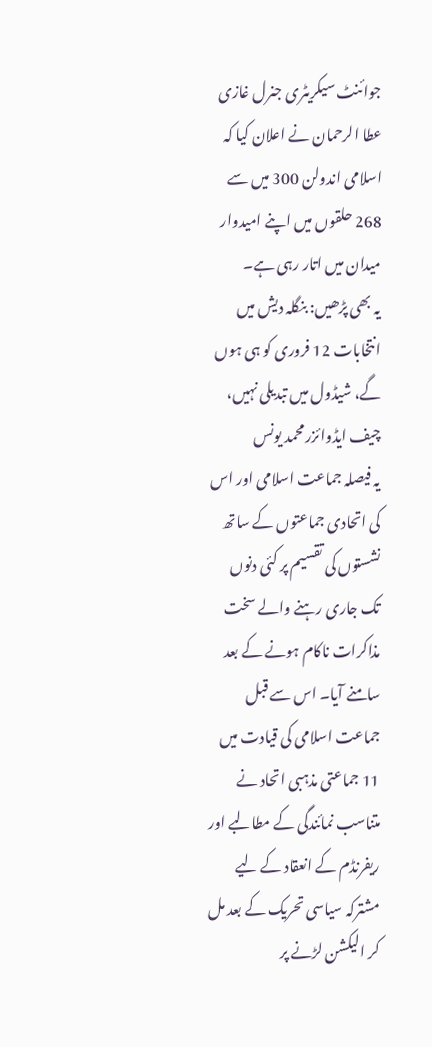جوائنٹ سیکریٹری جنرل غازی عطا الرحمان نے اعلان کیا کہ اسلامی اندولن 300 میں سے 268 حلقوں میں اپنے امیدوار میدان میں اتار رہی ہے۔
یہ بھی پڑھیں: بنگلہ دیش میں انتخابات 12 فروری کو ہی ہوں گے، شیڈول میں تبدیلی نہیں، چیف ایڈوائزر محمد یونس
یہ فیصلہ جماعت اسلامی اور اس کی اتحادی جماعتوں کے ساتھ نشستوں کی تقسیم پر کئی دنوں تک جاری رہنے والے سخت مذاکرات ناکام ہونے کے بعد سامنے آیا۔ اس سے قبل جماعت اسلامی کی قیادت میں 11 جماعتی مذہبی اتحاد نے متناسب نمائندگی کے مطالبے اور ریفرنڈم کے انعقاد کے لیے مشترکہ سیاسی تحریک کے بعد مل کر الیکشن لڑنے پر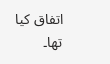اتفاق کیا تھا۔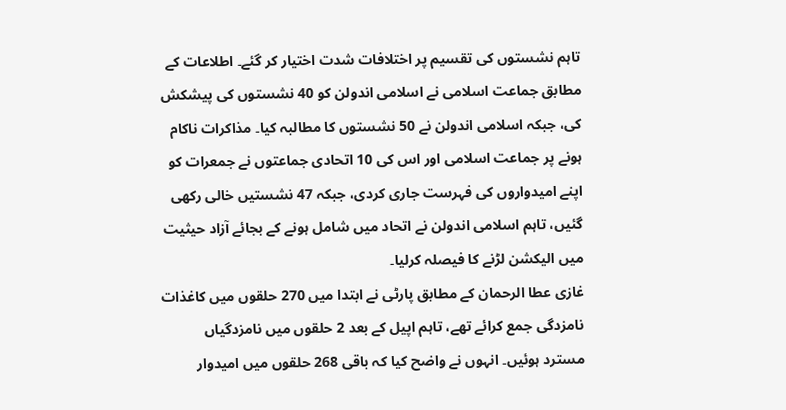تاہم نشستوں کی تقسیم پر اختلافات شدت اختیار کر گئے۔ اطلاعات کے مطابق جماعت اسلامی نے اسلامی اندولن کو 40 نشستوں کی پیشکش کی، جبکہ اسلامی اندولن نے 50 نشستوں کا مطالبہ کیا۔ مذاکرات ناکام ہونے پر جماعت اسلامی اور اس کی 10 اتحادی جماعتوں نے جمعرات کو اپنے امیدواروں کی فہرست جاری کردی، جبکہ 47 نشستیں خالی رکھی گئیں، تاہم اسلامی اندولن نے اتحاد میں شامل ہونے کے بجائے آزاد حیثیت میں الیکشن لڑنے کا فیصلہ کرلیا۔
غازی عطا الرحمان کے مطابق پارٹی نے ابتدا میں 270 حلقوں میں کاغذات نامزدگی جمع کرائے تھے، تاہم اپیل کے بعد 2 حلقوں میں نامزدگیاں مسترد ہوئیں۔ انہوں نے واضح کیا کہ باقی 268 حلقوں میں امیدوار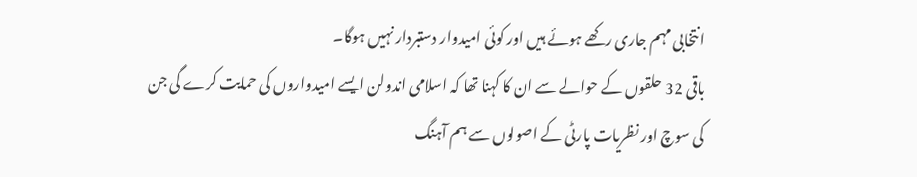انتخابی مہم جاری رکھے ہوئے ہیں اور کوئی امیدوار دستبردار نہیں ہوگا۔
باقی 32 حلقوں کے حوالے سے ان کا کہنا تھا کہ اسلامی اندولن ایسے امیدواروں کی حمایت کرے گی جن کی سوچ اور نظریات پارٹی کے اصولوں سے ہم آہنگ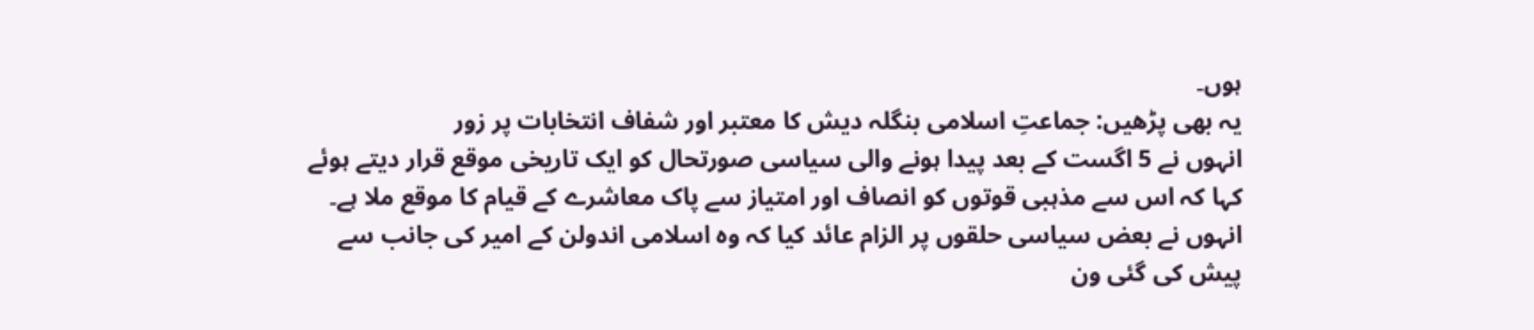ہوں۔
یہ بھی پڑھیں: جماعتِ اسلامی بنگلہ دیش کا معتبر اور شفاف انتخابات پر زور
انہوں نے 5 اگست کے بعد پیدا ہونے والی سیاسی صورتحال کو ایک تاریخی موقع قرار دیتے ہوئے کہا کہ اس سے مذہبی قوتوں کو انصاف اور امتیاز سے پاک معاشرے کے قیام کا موقع ملا ہے۔ انہوں نے بعض سیاسی حلقوں پر الزام عائد کیا کہ وہ اسلامی اندولن کے امیر کی جانب سے پیش کی گئی ون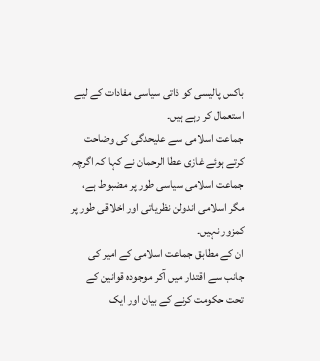باکس پالیسی کو ذاتی سیاسی مفادات کے لیے استعمال کر رہے ہیں۔
جماعت اسلامی سے علیحدگی کی وضاحت کرتے ہوئے غازی عطا الرحمان نے کہا کہ اگرچہ جماعت اسلامی سیاسی طور پر مضبوط ہے، مگر اسلامی اندولن نظریاتی اور اخلاقی طور پر کمزور نہیں۔
ان کے مطابق جماعت اسلامی کے امیر کی جانب سے اقتدار میں آکر موجودہ قوانین کے تحت حکومت کرنے کے بیان اور ایک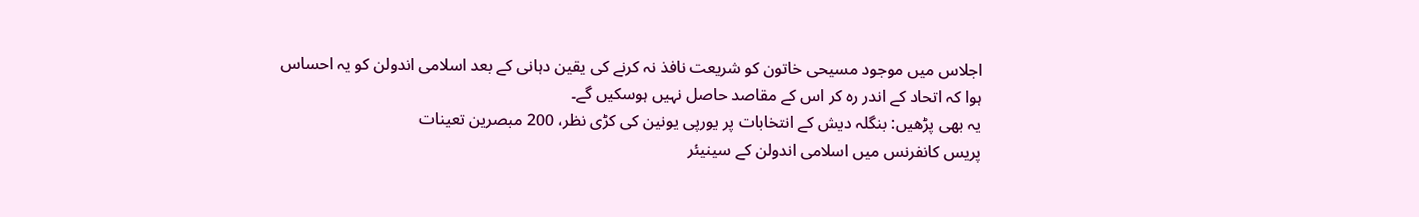اجلاس میں موجود مسیحی خاتون کو شریعت نافذ نہ کرنے کی یقین دہانی کے بعد اسلامی اندولن کو یہ احساس ہوا کہ اتحاد کے اندر رہ کر اس کے مقاصد حاصل نہیں ہوسکیں گے۔
یہ بھی پڑھیں: بنگلہ دیش کے انتخابات پر یورپی یونین کی کڑی نظر، 200 مبصرین تعینات
پریس کانفرنس میں اسلامی اندولن کے سینیئر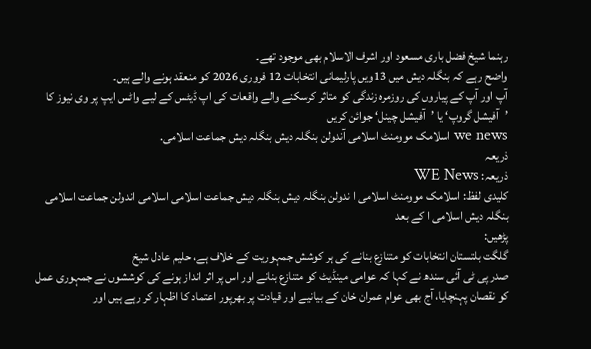رہنما شیخ فضل باری مسعود اور اشرف الاسلام بھی موجود تھے۔
واضح رہے کہ بنگلہ دیش میں 13ویں پارلیمانی انتخابات 12 فروری 2026 کو منعقد ہونے والے ہیں۔
آپ اور آپ کے پیاروں کی روزمرہ زندگی کو متاثر کرسکنے والے واقعات کی اپ ڈیٹس کے لیے واٹس ایپ پر وی نیوز کا ’آفیشل گروپ‘ یا ’آفیشل چینل‘ جوائن کریں
we news اسلامک موومنٹ اسلامی آندولن بنگلہ دیش بنگلہ دیش جماعت اسلامی.
ذریعہ
ذریعہ: WE News
کلیدی لفظ: اسلامک موومنٹ اسلامی ا ندولن بنگلہ دیش بنگلہ دیش جماعت اسلامی اسلامی اندولن جماعت اسلامی بنگلہ دیش اسلامی ا کے بعد
پڑھیں:
گلگت بلتستان انتخابات کو متنازع بنانے کی ہر کوشش جمہوریت کے خلاف ہے، حلیم عادل شیخ
صدر پی ٹی آئی سندھ نے کہا کہ عوامی مینڈیٹ کو متنازع بنانے اور اس پر اثر انداز ہونے کی کوششوں نے جمہوری عمل کو نقصان پہنچایا، آج بھی عوام عمران خان کے بیانیے اور قیادت پر بھرپور اعتماد کا اظہار کر رہے ہیں اور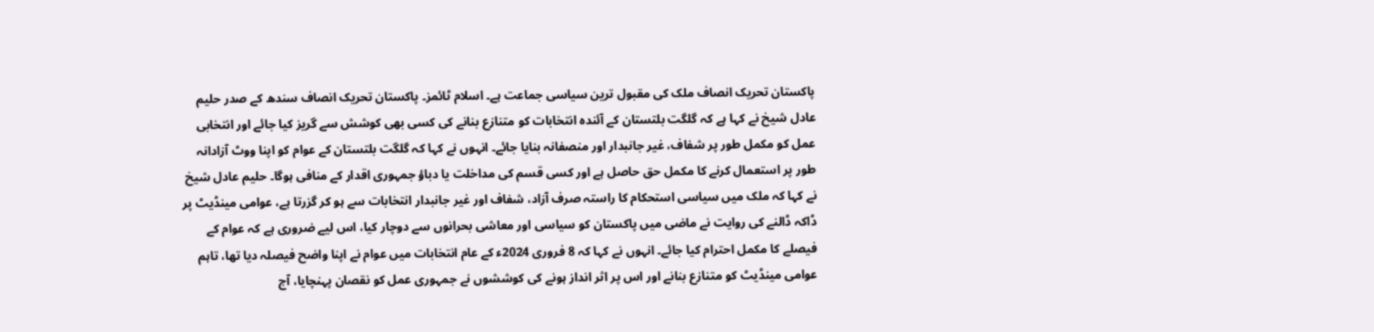پاکستان تحریک انصاف ملک کی مقبول ترین سیاسی جماعت ہے۔ اسلام ٹائمز۔ پاکستان تحریک انصاف سندھ کے صدر حلیم عادل شیخ نے کہا ہے کہ گلگت بلتستان کے آئندہ انتخابات کو متنازع بنانے کی کسی بھی کوشش سے گریز کیا جائے اور انتخابی عمل کو مکمل طور پر شفاف، غیر جانبدار اور منصفانہ بنایا جائے۔ انہوں نے کہا کہ گلگت بلتستان کے عوام کو اپنا ووٹ آزادانہ طور پر استعمال کرنے کا مکمل حق حاصل ہے اور کسی قسم کی مداخلت یا دباؤ جمہوری اقدار کے منافی ہوگا۔ حلیم عادل شیخ نے کہا کہ ملک میں سیاسی استحکام کا راستہ صرف آزاد، شفاف اور غیر جانبدار انتخابات سے ہو کر گزرتا ہے، عوامی مینڈیٹ پر ڈاکہ ڈالنے کی روایت نے ماضی میں پاکستان کو سیاسی اور معاشی بحرانوں سے دوچار کیا، اس لیے ضروری ہے کہ عوام کے فیصلے کا مکمل احترام کیا جائے۔ انہوں نے کہا کہ 8 فروری 2024ء کے عام انتخابات میں عوام نے اپنا واضح فیصلہ دیا تھا، تاہم عوامی مینڈیٹ کو متنازع بنانے اور اس پر اثر انداز ہونے کی کوششوں نے جمہوری عمل کو نقصان پہنچایا، آج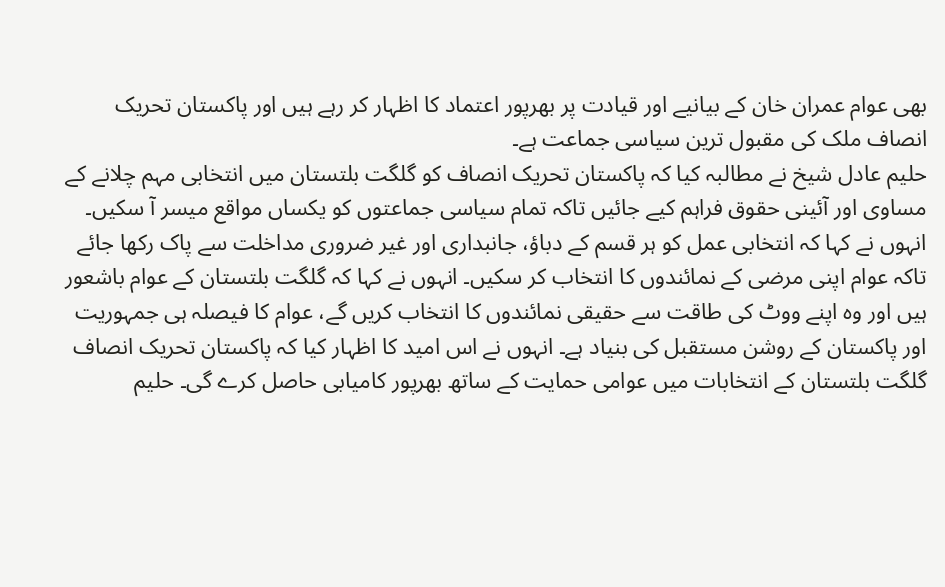بھی عوام عمران خان کے بیانیے اور قیادت پر بھرپور اعتماد کا اظہار کر رہے ہیں اور پاکستان تحریک انصاف ملک کی مقبول ترین سیاسی جماعت ہے۔
حلیم عادل شیخ نے مطالبہ کیا کہ پاکستان تحریک انصاف کو گلگت بلتستان میں انتخابی مہم چلانے کے مساوی اور آئینی حقوق فراہم کیے جائیں تاکہ تمام سیاسی جماعتوں کو یکساں مواقع میسر آ سکیں۔ انہوں نے کہا کہ انتخابی عمل کو ہر قسم کے دباؤ، جانبداری اور غیر ضروری مداخلت سے پاک رکھا جائے تاکہ عوام اپنی مرضی کے نمائندوں کا انتخاب کر سکیں۔ انہوں نے کہا کہ گلگت بلتستان کے عوام باشعور ہیں اور وہ اپنے ووٹ کی طاقت سے حقیقی نمائندوں کا انتخاب کریں گے، عوام کا فیصلہ ہی جمہوریت اور پاکستان کے روشن مستقبل کی بنیاد ہے۔ انہوں نے اس امید کا اظہار کیا کہ پاکستان تحریک انصاف گلگت بلتستان کے انتخابات میں عوامی حمایت کے ساتھ بھرپور کامیابی حاصل کرے گی۔ حلیم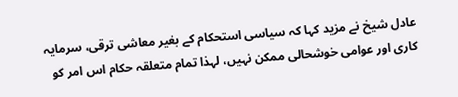عادل شیخ نے مزید کہا کہ سیاسی استحکام کے بغیر معاشی ترقی، سرمایہ کاری اور عوامی خوشحالی ممکن نہیں، لہذا تمام متعلقہ حکام اس امر کو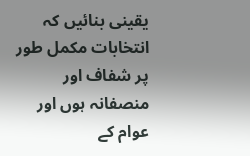یقینی بنائیں کہ انتخابات مکمل طور پر شفاف اور منصفانہ ہوں اور عوام کے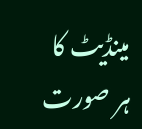مینڈیٹ کا ہر صورت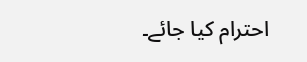احترام کیا جائے۔